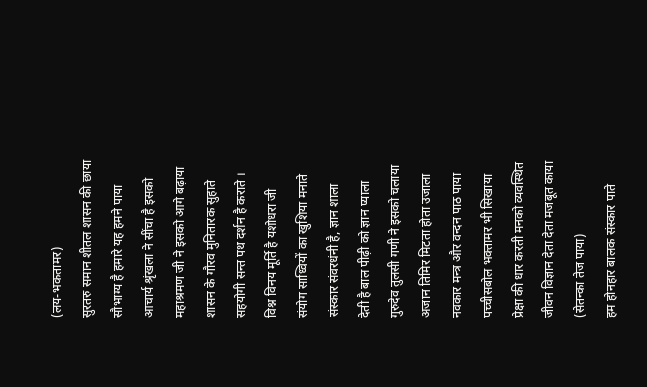(लय-भकतामर)
सुरतरु समान शीतल शासन की छाया
सौभाग्य है हमारे यह हमने पाया
आचार्य श्रृंखला ने सींचा है इसको
महाश्रमण जी ने इसको आगे बढ़ाया
शासन के गौरव मुनितारक सुहाते
सहयोगी सन्त पथ दर्शन है कराते ।
विश्न विनय मूर्ति है यशोधरा जी
संयोग साध्वियों का खुशिया मनाते
संस्कार संवरधंनी है, ज्ञान शाला
देती है बाल पीढ़ी को ज्ञान प्याला
गुरुदेव तुलसी गणी ने इसको चलाया
अजान तिमिर मिटता होता उजाला
नवकार मन्त्र और वन्दन पाठ पाया
पच्चीसबोल भक्तामर भी सिखाया
प्रेक्षा की धार करती मनको व्यवस्थित
जीवन विज्ञान देता देता मजबूत काया
(सेतन्का तेज पाया)
हम होनहार बालक संस्कार पाते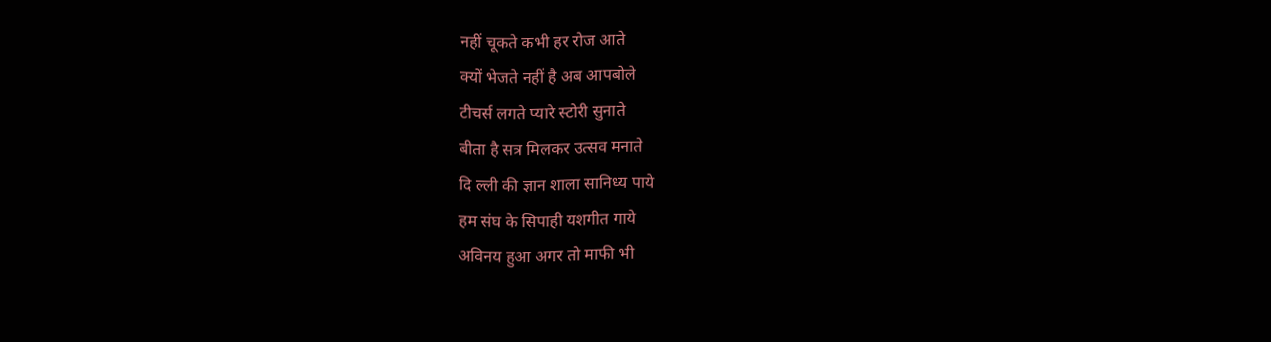नहीं चूकते कभी हर रोज आते
क्यों भेजते नहीं है अब आपबोले
टीचर्स लगते प्यारे स्टोरी सुनाते
बीता है सत्र मिलकर उत्सव मनाते
दि ल्ली की ज्ञान शाला सानिध्य पाये
हम संघ के सिपाही यशगीत गाये
अविनय हुआ अगर तो माफी भी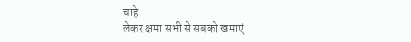चाहे
लेकर क्षमा सभी से सबको खमाएं